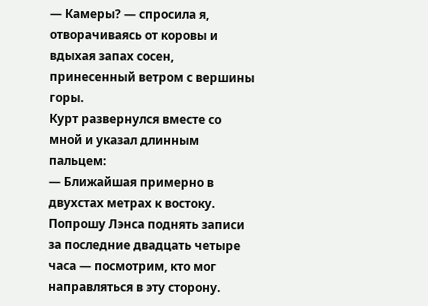— Камеры? — спросила я, отворачиваясь от коровы и вдыхая запах сосен, принесенный ветром с вершины горы.
Курт развернулся вместе со мной и указал длинным пальцем:
— Ближайшая примерно в двухстах метрах к востоку. Попрошу Лэнса поднять записи за последние двадцать четыре часа — посмотрим, кто мог направляться в эту сторону.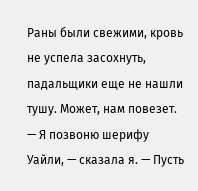Раны были свежими, кровь не успела засохнуть, падальщики еще не нашли тушу. Может, нам повезет.
— Я позвоню шерифу Уайли, — сказала я. — Пусть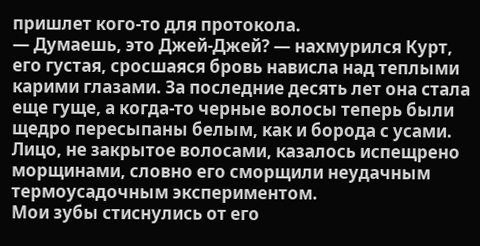пришлет кого-то для протокола.
— Думаешь, это Джей-Джей? — нахмурился Курт, его густая, сросшаяся бровь нависла над теплыми карими глазами. За последние десять лет она стала еще гуще, а когда-то черные волосы теперь были щедро пересыпаны белым, как и борода с усами. Лицо, не закрытое волосами, казалось испещрено морщинами, словно его сморщили неудачным термоусадочным экспериментом.
Мои зубы стиснулись от его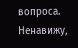вопроса. Ненавижу,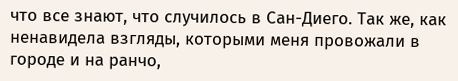что все знают, что случилось в Сан-Диего. Так же, как ненавидела взгляды, которыми меня провожали в городе и на ранчо,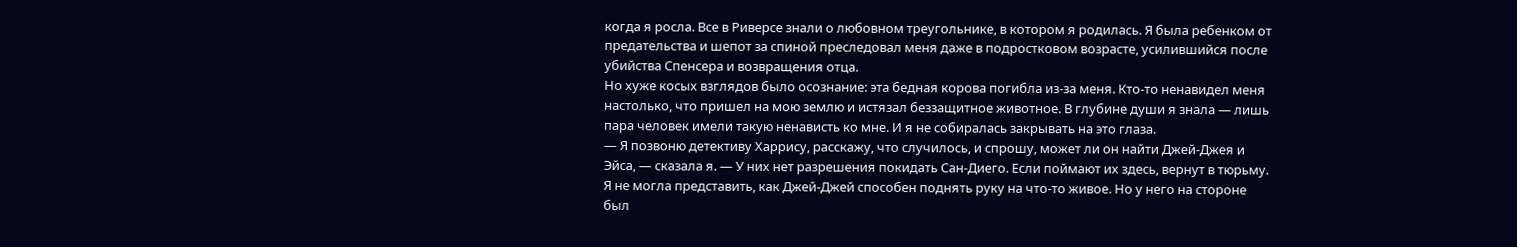когда я росла. Все в Риверсе знали о любовном треугольнике, в котором я родилась. Я была ребенком от предательства и шепот за спиной преследовал меня даже в подростковом возрасте, усилившийся после убийства Спенсера и возвращения отца.
Но хуже косых взглядов было осознание: эта бедная корова погибла из-за меня. Кто-то ненавидел меня настолько, что пришел на мою землю и истязал беззащитное животное. В глубине души я знала — лишь пара человек имели такую ненависть ко мне. И я не собиралась закрывать на это глаза.
— Я позвоню детективу Харрису, расскажу, что случилось, и спрошу, может ли он найти Джей-Джея и Эйса, — сказала я. — У них нет разрешения покидать Сан-Диего. Если поймают их здесь, вернут в тюрьму.
Я не могла представить, как Джей-Джей способен поднять руку на что-то живое. Но у него на стороне был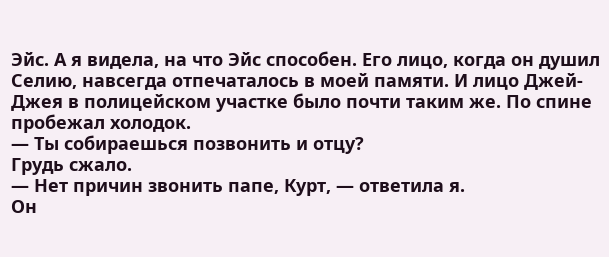Эйс. А я видела, на что Эйс способен. Его лицо, когда он душил Селию, навсегда отпечаталось в моей памяти. И лицо Джей-Джея в полицейском участке было почти таким же. По спине пробежал холодок.
— Ты собираешься позвонить и отцу?
Грудь сжало.
— Нет причин звонить папе, Курт, — ответила я.
Он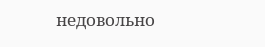недовольно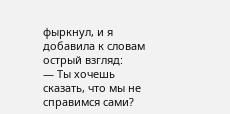фыркнул, и я добавила к словам острый взгляд:
— Ты хочешь сказать, что мы не справимся сами?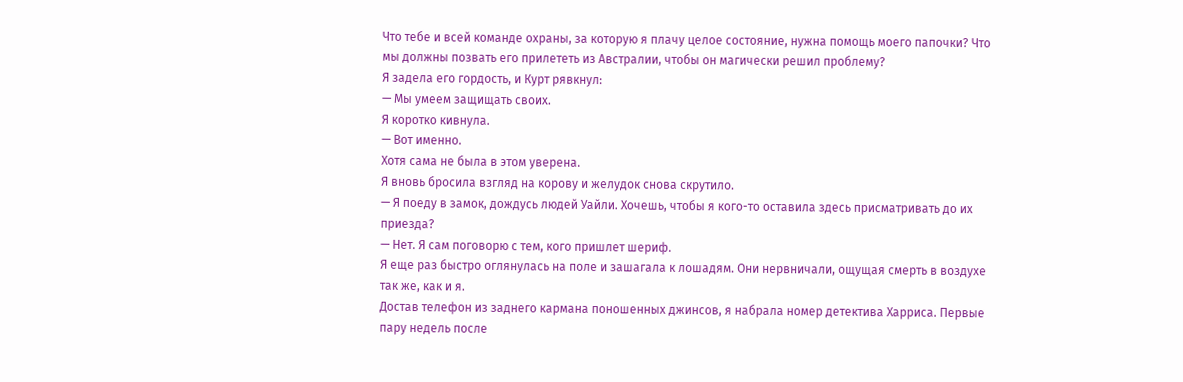Что тебе и всей команде охраны, за которую я плачу целое состояние, нужна помощь моего папочки? Что мы должны позвать его прилететь из Австралии, чтобы он магически решил проблему?
Я задела его гордость, и Курт рявкнул:
— Мы умеем защищать своих.
Я коротко кивнула.
— Вот именно.
Хотя сама не была в этом уверена.
Я вновь бросила взгляд на корову и желудок снова скрутило.
— Я поеду в замок, дождусь людей Уайли. Хочешь, чтобы я кого-то оставила здесь присматривать до их приезда?
— Нет. Я сам поговорю с тем, кого пришлет шериф.
Я еще раз быстро оглянулась на поле и зашагала к лошадям. Они нервничали, ощущая смерть в воздухе так же, как и я.
Достав телефон из заднего кармана поношенных джинсов, я набрала номер детектива Харриса. Первые пару недель после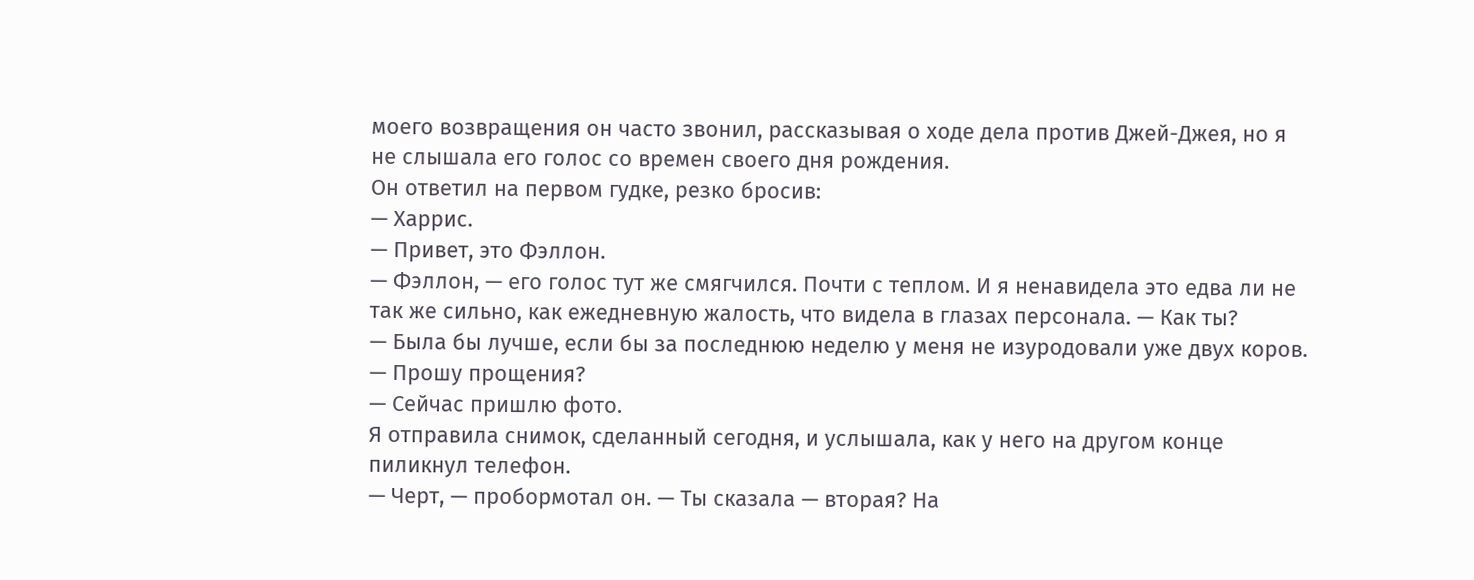моего возвращения он часто звонил, рассказывая о ходе дела против Джей-Джея, но я не слышала его голос со времен своего дня рождения.
Он ответил на первом гудке, резко бросив:
— Харрис.
— Привет, это Фэллон.
— Фэллон, — его голос тут же смягчился. Почти с теплом. И я ненавидела это едва ли не так же сильно, как ежедневную жалость, что видела в глазах персонала. — Как ты?
— Была бы лучше, если бы за последнюю неделю у меня не изуродовали уже двух коров.
— Прошу прощения?
— Сейчас пришлю фото.
Я отправила снимок, сделанный сегодня, и услышала, как у него на другом конце пиликнул телефон.
— Черт, — пробормотал он. — Ты сказала — вторая? На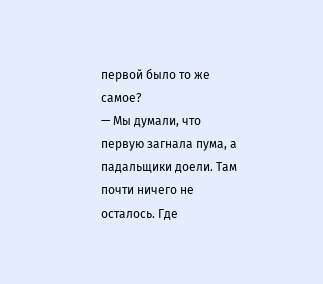первой было то же самое?
— Мы думали, что первую загнала пума, а падальщики доели. Там почти ничего не осталось. Где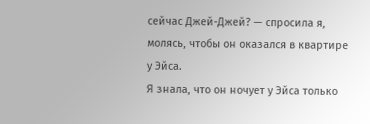сейчас Джей-Джей? — спросила я, молясь, чтобы он оказался в квартире у Эйса.
Я знала, что он ночует у Эйса только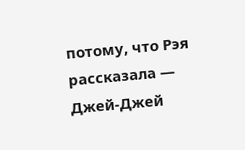потому, что Рэя рассказала — Джей-Джей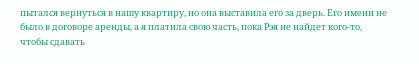пытался вернуться в нашу квартиру, но она выставила его за дверь. Его имени не было в договоре аренды, а я платила свою часть, пока Рэя не найдет кого-то, чтобы сдавать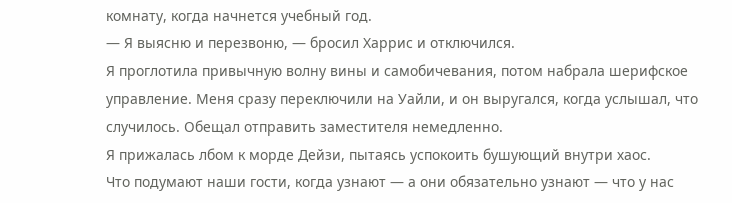комнату, когда начнется учебный год.
— Я выясню и перезвоню, — бросил Харрис и отключился.
Я проглотила привычную волну вины и самобичевания, потом набрала шерифское управление. Меня сразу переключили на Уайли, и он выругался, когда услышал, что случилось. Обещал отправить заместителя немедленно.
Я прижалась лбом к морде Дейзи, пытаясь успокоить бушующий внутри хаос.
Что подумают наши гости, когда узнают — а они обязательно узнают — что у нас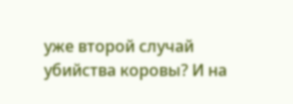уже второй случай убийства коровы? И на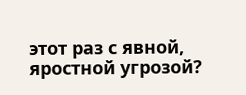этот раз с явной, яростной угрозой?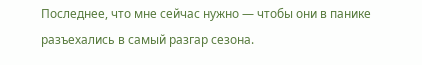Последнее, что мне сейчас нужно — чтобы они в панике разъехались в самый разгар сезона.